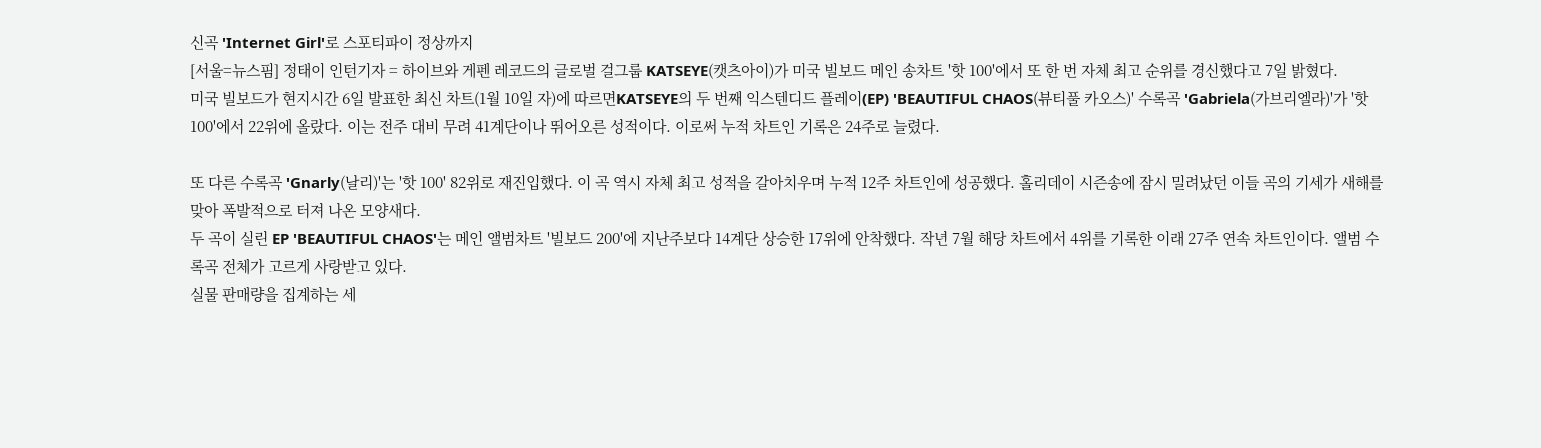신곡 'Internet Girl'로 스포티파이 정상까지
[서울=뉴스핌] 정태이 인턴기자 = 하이브와 게펜 레코드의 글로벌 걸그룹 KATSEYE(캣츠아이)가 미국 빌보드 메인 송차트 '핫 100'에서 또 한 번 자체 최고 순위를 경신했다고 7일 밝혔다.
미국 빌보드가 현지시간 6일 발표한 최신 차트(1월 10일 자)에 따르면KATSEYE의 두 번째 익스텐디드 플레이(EP) 'BEAUTIFUL CHAOS(뷰티풀 카오스)' 수록곡 'Gabriela(가브리엘라)'가 '핫 100'에서 22위에 올랐다. 이는 전주 대비 무려 41계단이나 뛰어오른 성적이다. 이로써 누적 차트인 기록은 24주로 늘렸다.

또 다른 수록곡 'Gnarly(날리)'는 '핫 100' 82위로 재진입했다. 이 곡 역시 자체 최고 성적을 갈아치우며 누적 12주 차트인에 성공했다. 홀리데이 시즌송에 잠시 밀려났던 이들 곡의 기세가 새해를 맞아 폭발적으로 터져 나온 모양새다.
두 곡이 실린 EP 'BEAUTIFUL CHAOS'는 메인 앨범차트 '빌보드 200'에 지난주보다 14계단 상승한 17위에 안착했다. 작년 7월 해당 차트에서 4위를 기록한 이래 27주 연속 차트인이다. 앨범 수록곡 전체가 고르게 사랑받고 있다.
실물 판매량을 집계하는 세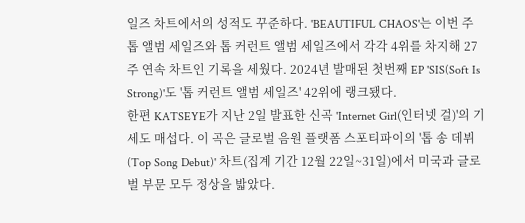일즈 차트에서의 성적도 꾸준하다. 'BEAUTIFUL CHAOS'는 이번 주 톱 앨범 세일즈와 톱 커런트 앨범 세일즈에서 각각 4위를 차지해 27주 연속 차트인 기록을 세웠다. 2024년 발매된 첫번째 EP 'SIS(Soft Is Strong)'도 '톱 커런트 앨범 세일즈' 42위에 랭크됐다.
한편 KATSEYE가 지난 2일 발표한 신곡 'Internet Girl(인터넷 걸)'의 기세도 매섭다. 이 곡은 글로벌 음원 플랫폼 스포티파이의 '톱 송 데뷔(Top Song Debut)' 차트(집계 기간 12월 22일~31일)에서 미국과 글로벌 부문 모두 정상을 밟았다.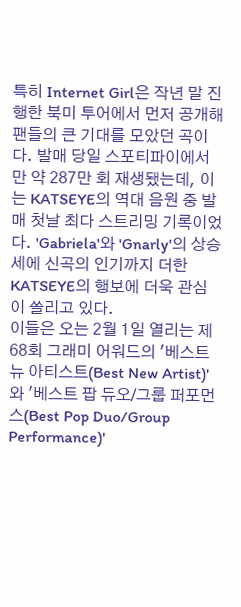특히 Internet Girl은 작년 말 진행한 북미 투어에서 먼저 공개해 팬들의 큰 기대를 모았던 곡이다. 발매 당일 스포티파이에서만 약 287만 회 재생됐는데, 이는 KATSEYE의 역대 음원 중 발매 첫날 최다 스트리밍 기록이었다. 'Gabriela'와 'Gnarly'의 상승세에 신곡의 인기까지 더한 KATSEYE의 행보에 더욱 관심이 쏠리고 있다.
이들은 오는 2월 1일 열리는 제68회 그래미 어워드의 '베스트 뉴 아티스트(Best New Artist)'와 '베스트 팝 듀오/그룹 퍼포먼스(Best Pop Duo/Group Performance)'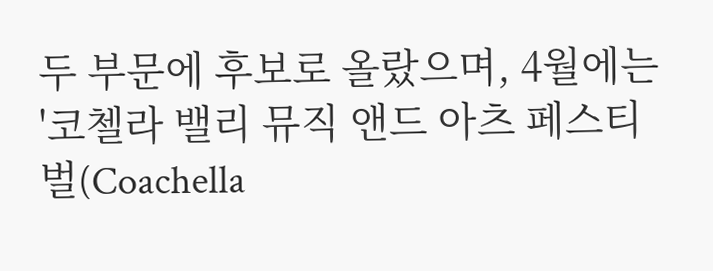두 부문에 후보로 올랐으며, 4월에는 '코첼라 밸리 뮤직 앤드 아츠 페스티벌(Coachella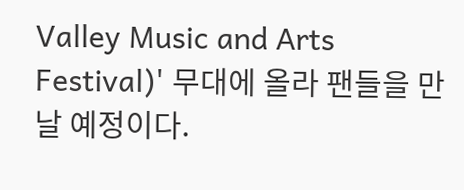Valley Music and Arts Festival)' 무대에 올라 팬들을 만날 예정이다.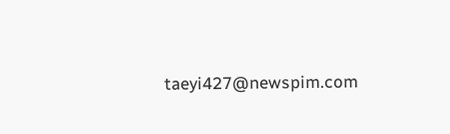taeyi427@newspim.com